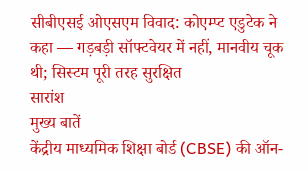सीबीएसई ओएसएम विवाद: कोएम्प्ट एडुटेक ने कहा — गड़बड़ी सॉफ्टवेयर में नहीं, मानवीय चूक थी; सिस्टम पूरी तरह सुरक्षित
सारांश
मुख्य बातें
केंद्रीय माध्यमिक शिक्षा बोर्ड (CBSE) की ऑन-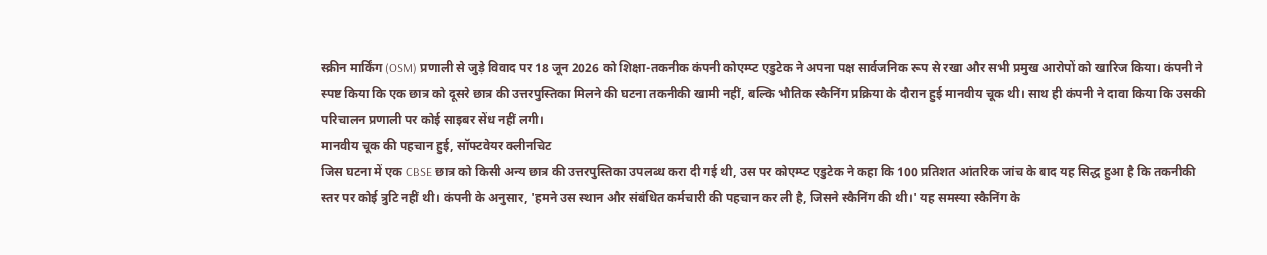स्क्रीन मार्किंग (OSM) प्रणाली से जुड़े विवाद पर 18 जून 2026 को शिक्षा-तकनीक कंपनी कोएम्प्ट एडुटेक ने अपना पक्ष सार्वजनिक रूप से रखा और सभी प्रमुख आरोपों को खारिज किया। कंपनी ने स्पष्ट किया कि एक छात्र को दूसरे छात्र की उत्तरपुस्तिका मिलने की घटना तकनीकी खामी नहीं, बल्कि भौतिक स्कैनिंग प्रक्रिया के दौरान हुई मानवीय चूक थी। साथ ही कंपनी ने दावा किया कि उसकी परिचालन प्रणाली पर कोई साइबर सेंध नहीं लगी।
मानवीय चूक की पहचान हुई, सॉफ्टवेयर क्लीनचिट
जिस घटना में एक CBSE छात्र को किसी अन्य छात्र की उत्तरपुस्तिका उपलब्ध करा दी गई थी, उस पर कोएम्प्ट एडुटेक ने कहा कि 100 प्रतिशत आंतरिक जांच के बाद यह सिद्ध हुआ है कि तकनीकी स्तर पर कोई त्रुटि नहीं थी। कंपनी के अनुसार, 'हमने उस स्थान और संबंधित कर्मचारी की पहचान कर ली है, जिसने स्कैनिंग की थी।' यह समस्या स्कैनिंग के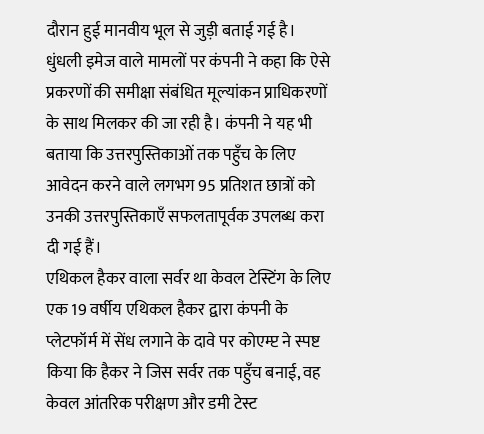दौरान हुई मानवीय भूल से जुड़ी बताई गई है।
धुंधली इमेज वाले मामलों पर कंपनी ने कहा कि ऐसे प्रकरणों की समीक्षा संबंधित मूल्यांकन प्राधिकरणों के साथ मिलकर की जा रही है। कंपनी ने यह भी बताया कि उत्तरपुस्तिकाओं तक पहुँच के लिए आवेदन करने वाले लगभग 95 प्रतिशत छात्रों को उनकी उत्तरपुस्तिकाएँ सफलतापूर्वक उपलब्ध करा दी गई हैं।
एथिकल हैकर वाला सर्वर था केवल टेस्टिंग के लिए
एक 19 वर्षीय एथिकल हैकर द्वारा कंपनी के प्लेटफॉर्म में सेंध लगाने के दावे पर कोएम्प्ट ने स्पष्ट किया कि हैकर ने जिस सर्वर तक पहुँच बनाई, वह केवल आंतरिक परीक्षण और डमी टेस्ट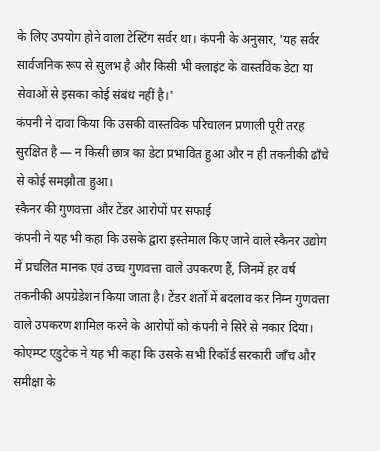के लिए उपयोग होने वाला टेस्टिंग सर्वर था। कंपनी के अनुसार, 'यह सर्वर सार्वजनिक रूप से सुलभ है और किसी भी क्लाइंट के वास्तविक डेटा या सेवाओं से इसका कोई संबंध नहीं है।'
कंपनी ने दावा किया कि उसकी वास्तविक परिचालन प्रणाली पूरी तरह सुरक्षित है — न किसी छात्र का डेटा प्रभावित हुआ और न ही तकनीकी ढाँचे से कोई समझौता हुआ।
स्कैनर की गुणवत्ता और टेंडर आरोपों पर सफाई
कंपनी ने यह भी कहा कि उसके द्वारा इस्तेमाल किए जाने वाले स्कैनर उद्योग में प्रचलित मानक एवं उच्च गुणवत्ता वाले उपकरण हैं, जिनमें हर वर्ष तकनीकी अपग्रेडेशन किया जाता है। टेंडर शर्तों में बदलाव कर निम्न गुणवत्ता वाले उपकरण शामिल करने के आरोपों को कंपनी ने सिरे से नकार दिया। कोएम्प्ट एडुटेक ने यह भी कहा कि उसके सभी रिकॉर्ड सरकारी जाँच और समीक्षा के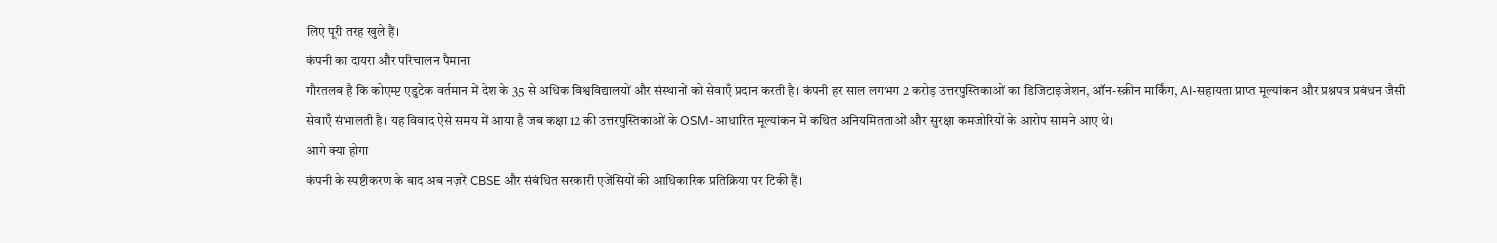लिए पूरी तरह खुले हैं।
कंपनी का दायरा और परिचालन पैमाना
गौरतलब है कि कोएम्प्ट एडुटेक वर्तमान में देश के 35 से अधिक विश्वविद्यालयों और संस्थानों को सेवाएँ प्रदान करती है। कंपनी हर साल लगभग 2 करोड़ उत्तरपुस्तिकाओं का डिजिटाइजेशन, ऑन-स्क्रीन मार्किंग, AI-सहायता प्राप्त मूल्यांकन और प्रश्नपत्र प्रबंधन जैसी सेवाएँ संभालती है। यह विवाद ऐसे समय में आया है जब कक्षा 12 की उत्तरपुस्तिकाओं के OSM-आधारित मूल्यांकन में कथित अनियमितताओं और सुरक्षा कमजोरियों के आरोप सामने आए थे।
आगे क्या होगा
कंपनी के स्पष्टीकरण के बाद अब नज़रें CBSE और संबंधित सरकारी एजेंसियों की आधिकारिक प्रतिक्रिया पर टिकी हैं।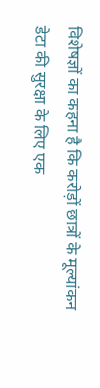विशेषज्ञों का कहना है कि करोड़ों छात्रों के मूल्यांकन डेटा की सुरक्षा के लिए एक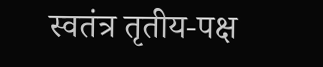स्वतंत्र तृतीय-पक्ष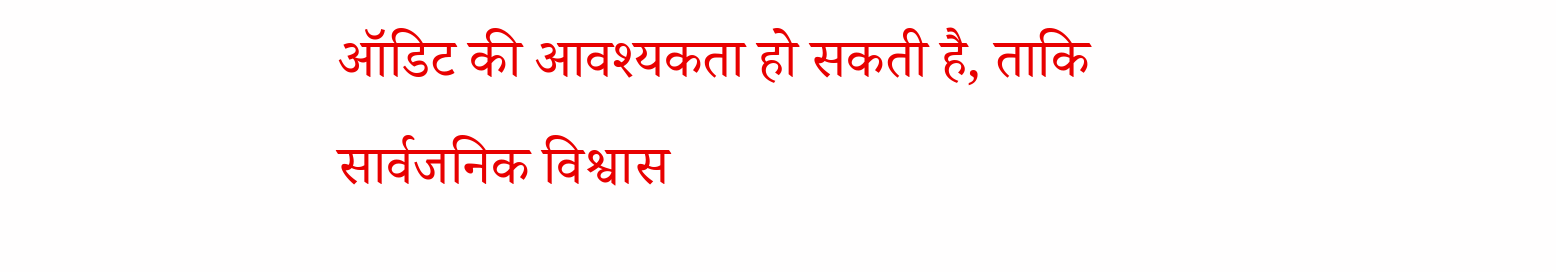ऑडिट की आवश्यकता हो सकती है, ताकि सार्वजनिक विश्वास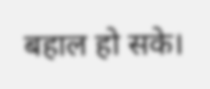बहाल हो सके।